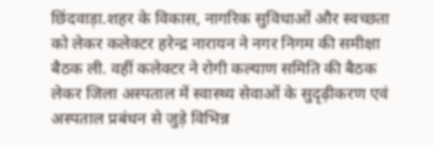छिंदवाड़ा.शहर के विकास, नागरिक सुविधाओं और स्वच्छता को लेकर कलेक्टर हरेन्द्र नारायन ने नगर निगम की समीक्षा बैठक ली. वहीं कलेक्टर ने रोगी कल्याण समिति की बैठक लेकर जिला अस्पताल में स्वास्थ्य सेवाओं के सुदृढ़ीकरण एवं अस्पताल प्रबंधन से जुड़े विभिन्न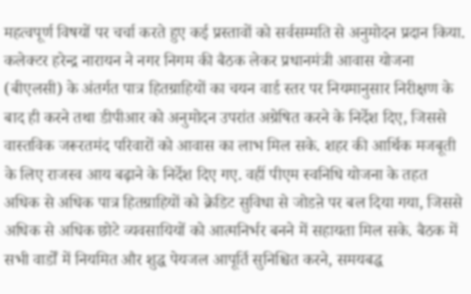महत्वपूर्ण विषयों पर चर्चा करते हुए कई प्रस्तावों को सर्वसम्मति से अनुमोदन प्रदान किया. कलेक्टर हरेन्द्र नारायन ने नगर निगम की बैठक लेकर प्रधानमंत्री आवास योजना (बीएलसी) के अंतर्गत पात्र हितग्राहियों का चयन वार्ड स्तर पर नियमानुसार निरीक्षण के बाद ही करने तथा डीपीआर को अनुमोदन उपरांत अग्रेषित करने के निर्देश दिए, जिससे वास्तविक जरूरतमंद परिवारों को आवास का लाभ मिल सके. शहर की आर्थिक मजबूती के लिए राजस्व आय बढ़ाने के निर्देश दिए गए. वहीं पीएम स्वनिधि योजना के तहत अधिक से अधिक पात्र हितग्राहियों को क्रेडिट सुविधा से जोडऩे पर बल दिया गया, जिससे अधिक से अधिक छोटे व्यवसायियों को आत्मनिर्भर बनने में सहायता मिल सके. बैठक में सभी वार्डों में नियमित और शुद्ध पेयजल आपूर्ति सुनिश्चित करने, समयबद्ध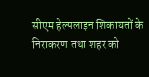सीएम हेल्पलाइन शिकायतों के निराकरण तथा शहर को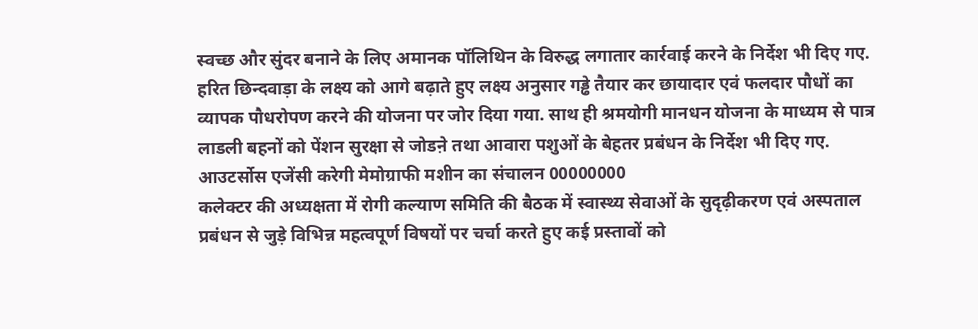स्वच्छ और सुंदर बनाने के लिए अमानक पॉलिथिन के विरुद्ध लगातार कार्रवाई करने के निर्देश भी दिए गए. हरित छिन्दवाड़ा के लक्ष्य को आगे बढ़ाते हुए लक्ष्य अनुसार गड्ढे तैयार कर छायादार एवं फलदार पौधों का व्यापक पौधरोपण करने की योजना पर जोर दिया गया. साथ ही श्रमयोगी मानधन योजना के माध्यम से पात्र लाडली बहनों को पेंशन सुरक्षा से जोडऩे तथा आवारा पशुओं के बेहतर प्रबंधन के निर्देश भी दिए गए.
आउटर्सोस एजेंसी करेगी मेमोग्राफी मशीन का संचालन 00000000
कलेक्टर की अध्यक्षता में रोगी कल्याण समिति की बैठक में स्वास्थ्य सेवाओं के सुदृढ़ीकरण एवं अस्पताल प्रबंधन से जुड़े विभिन्न महत्वपूर्ण विषयों पर चर्चा करते हुए कई प्रस्तावों को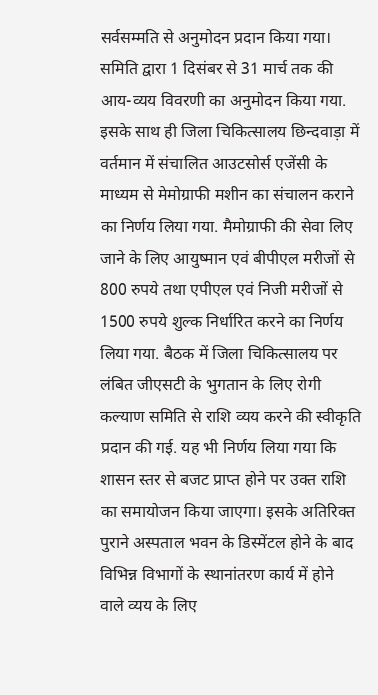सर्वसम्मति से अनुमोदन प्रदान किया गया। समिति द्वारा 1 दिसंबर से 31 मार्च तक की आय-व्यय विवरणी का अनुमोदन किया गया. इसके साथ ही जिला चिकित्सालय छिन्दवाड़ा में वर्तमान में संचालित आउटसोर्स एजेंसी के माध्यम से मेमोग्राफी मशीन का संचालन कराने का निर्णय लिया गया. मैमोग्राफी की सेवा लिए जाने के लिए आयुष्मान एवं बीपीएल मरीजों से 800 रुपये तथा एपीएल एवं निजी मरीजों से 1500 रुपये शुल्क निर्धारित करने का निर्णय लिया गया. बैठक में जिला चिकित्सालय पर लंबित जीएसटी के भुगतान के लिए रोगी कल्याण समिति से राशि व्यय करने की स्वीकृति प्रदान की गई. यह भी निर्णय लिया गया कि शासन स्तर से बजट प्राप्त होने पर उक्त राशि का समायोजन किया जाएगा। इसके अतिरिक्त पुराने अस्पताल भवन के डिस्मेंटल होने के बाद विभिन्न विभागों के स्थानांतरण कार्य में होने वाले व्यय के लिए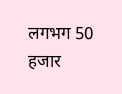लगभग 50 हजार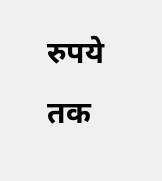रुपये तक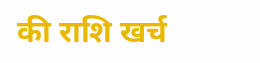की राशि खर्च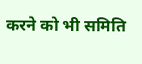करने को भी समिति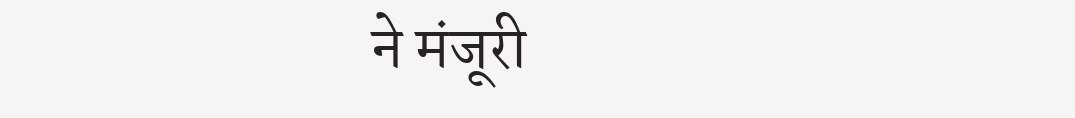ने मंजूरी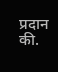प्रदान की.